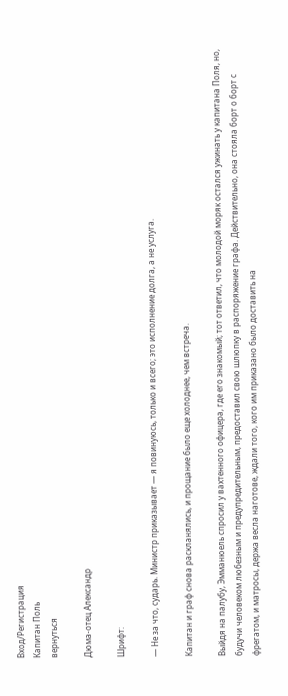Вход/Регистрация
Капитан Поль
вернуться

Дюма-отец Александр

Шрифт:

— Не за что, сударь. Министр приказывает — я повинуюсь, только и всего; это исполнение долга, а не услуга.

Капитан и граф снова раскланялись, и прощание было еще холоднее, чем встреча.

Выйдя на палубу, Эмманюель спросил у вахтенного офицера, где его знакомый; тот ответил, что молодой моряк остался ужинать у капитана Поля, но, будучи человеком любезным и предупредительным, предоставил свою шлюпку в распоряжение графа. Действительно, она стояла борт о борт с фрегатом, и матросы, держа весла наготове, ждали того, кого им приказано было доставить на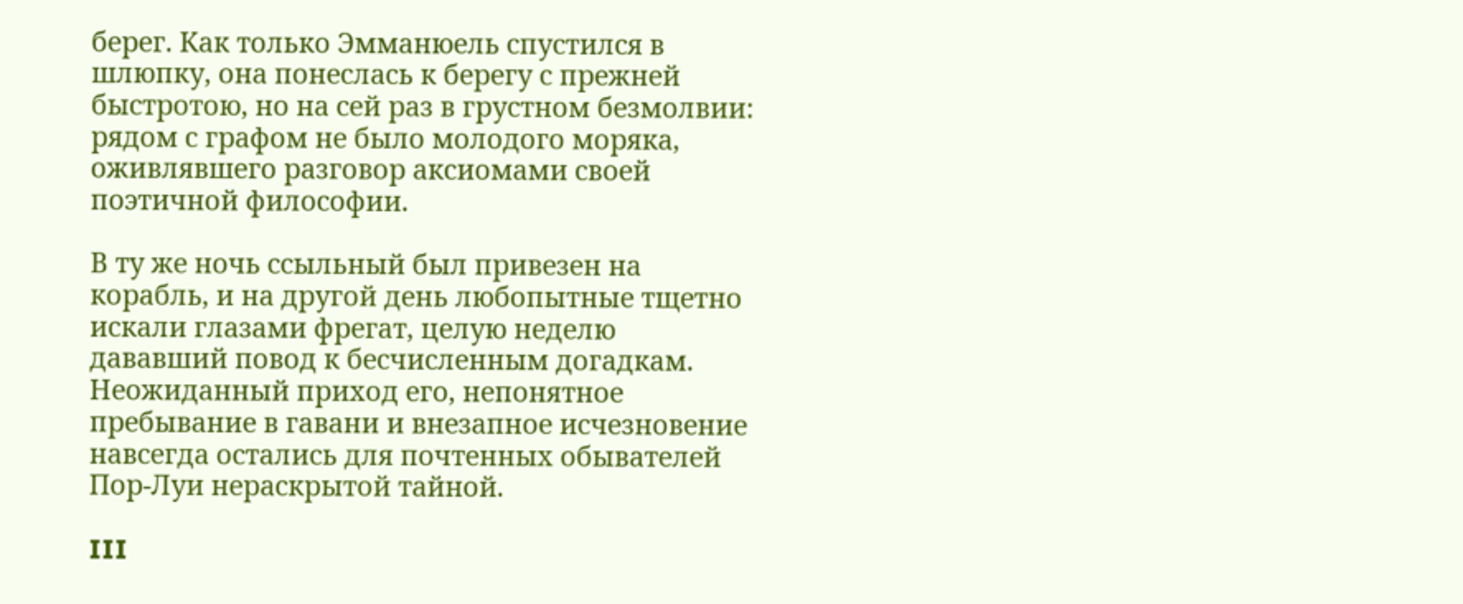берег. Как только Эмманюель спустился в шлюпку, она понеслась к берегу с прежней быстротою, но на сей раз в грустном безмолвии: рядом с графом не было молодого моряка, оживлявшего разговор аксиомами своей поэтичной философии.

В ту же ночь ссыльный был привезен на корабль, и на другой день любопытные тщетно искали глазами фрегат, целую неделю дававший повод к бесчисленным догадкам. Неожиданный приход его, непонятное пребывание в гавани и внезапное исчезновение навсегда остались для почтенных обывателей Пор-Луи нераскрытой тайной.

III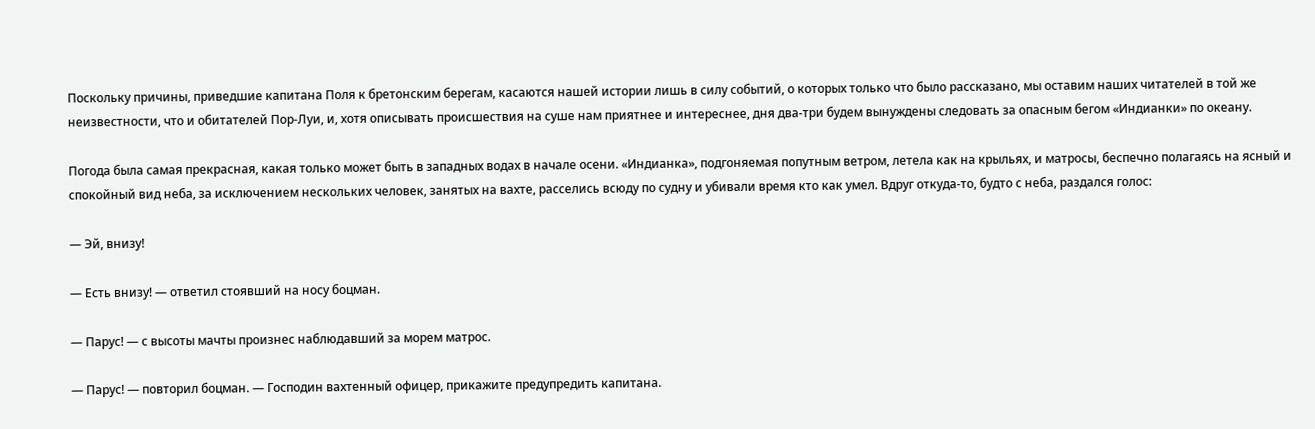Поскольку причины, приведшие капитана Поля к бретонским берегам, касаются нашей истории лишь в силу событий, о которых только что было рассказано, мы оставим наших читателей в той же неизвестности, что и обитателей Пор-Луи, и, хотя описывать происшествия на суше нам приятнее и интереснее, дня два-три будем вынуждены следовать за опасным бегом «Индианки» по океану.

Погода была самая прекрасная, какая только может быть в западных водах в начале осени. «Индианка», подгоняемая попутным ветром, летела как на крыльях, и матросы, беспечно полагаясь на ясный и спокойный вид неба, за исключением нескольких человек, занятых на вахте, расселись всюду по судну и убивали время кто как умел. Вдруг откуда-то, будто с неба, раздался голос:

— Эй, внизу!

— Есть внизу! — ответил стоявший на носу боцман.

— Парус! — с высоты мачты произнес наблюдавший за морем матрос.

— Парус! — повторил боцман. — Господин вахтенный офицер, прикажите предупредить капитана.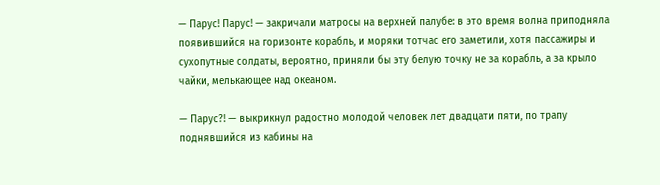— Парус! Парус! — закричали матросы на верхней палубе: в это время волна приподняла появившийся на горизонте корабль, и моряки тотчас его заметили, хотя пассажиры и сухопутные солдаты, вероятно, приняли бы эту белую точку не за корабль, а за крыло чайки, мелькающее над океаном.

— Парус?! — выкрикнул радостно молодой человек лет двадцати пяти, по трапу поднявшийся из кабины на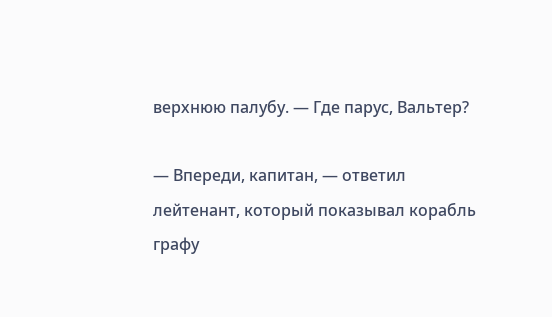верхнюю палубу. — Где парус, Вальтер?

— Впереди, капитан, — ответил лейтенант, который показывал корабль графу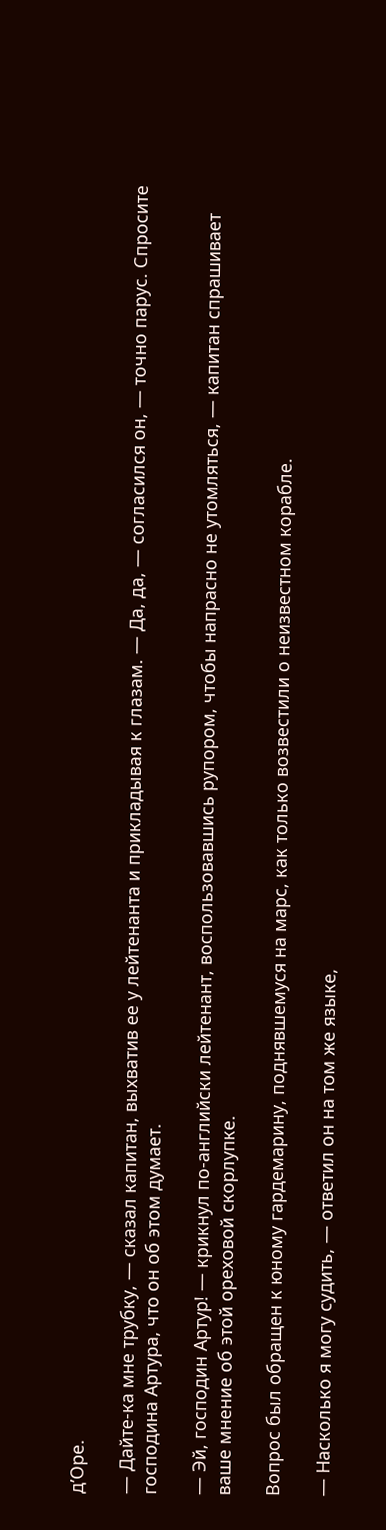д’Оре.

— Дайте-ка мне трубку, — сказал капитан, выхватив ее у лейтенанта и прикладывая к глазам. — Да, да, — согласился он, — точно парус. Спросите господина Артура, что он об этом думает.

— Эй, господин Артур! — крикнул по-английски лейтенант, воспользовавшись рупором, чтобы напрасно не утомляться, — капитан спрашивает ваше мнение об этой ореховой скорлупке.

Вопрос был обращен к юному гардемарину, поднявшемуся на марс, как только возвестили о неизвестном корабле.

— Насколько я могу судить, — ответил он на том же языке,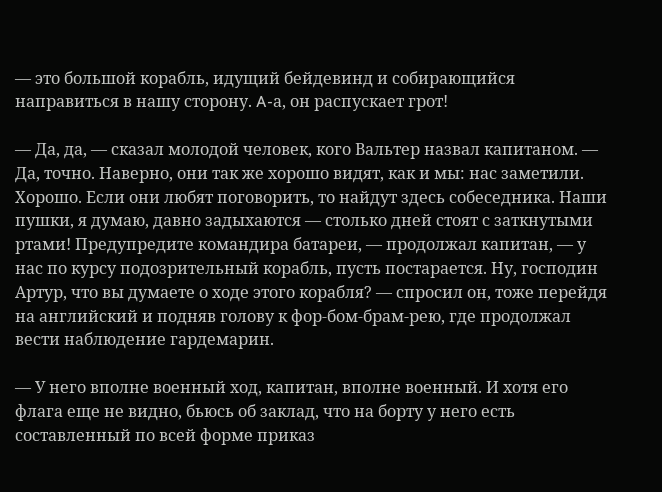— это большой корабль, идущий бейдевинд и собирающийся направиться в нашу сторону. A-а, он распускает грот!

— Да, да, — сказал молодой человек, кого Вальтер назвал капитаном. — Да, точно. Наверно, они так же хорошо видят, как и мы: нас заметили. Хорошо. Если они любят поговорить, то найдут здесь собеседника. Наши пушки, я думаю, давно задыхаются — столько дней стоят с заткнутыми ртами! Предупредите командира батареи, — продолжал капитан, — у нас по курсу подозрительный корабль, пусть постарается. Ну, господин Артур, что вы думаете о ходе этого корабля? — спросил он, тоже перейдя на английский и подняв голову к фор-бом-брам-рею, где продолжал вести наблюдение гардемарин.

— У него вполне военный ход, капитан, вполне военный. И хотя его флага еще не видно, бьюсь об заклад, что на борту у него есть составленный по всей форме приказ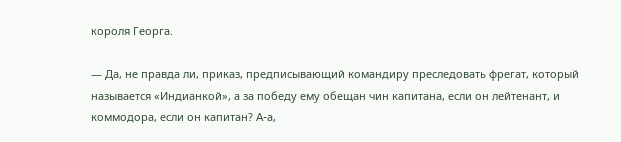короля Георга.

— Да, не правда ли, приказ, предписывающий командиру преследовать фрегат, который называется «Индианкой», а за победу ему обещан чин капитана, если он лейтенант, и коммодора, если он капитан? A-а,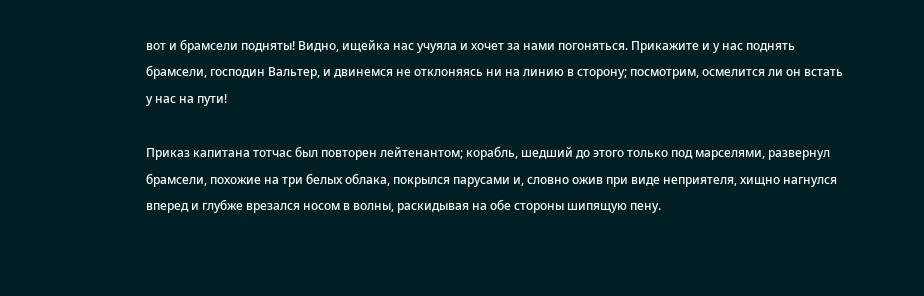вот и брамсели подняты! Видно, ищейка нас учуяла и хочет за нами погоняться. Прикажите и у нас поднять брамсели, господин Вальтер, и двинемся не отклоняясь ни на линию в сторону; посмотрим, осмелится ли он встать у нас на пути!

Приказ капитана тотчас был повторен лейтенантом; корабль, шедший до этого только под марселями, развернул брамсели, похожие на три белых облака, покрылся парусами и, словно ожив при виде неприятеля, хищно нагнулся вперед и глубже врезался носом в волны, раскидывая на обе стороны шипящую пену.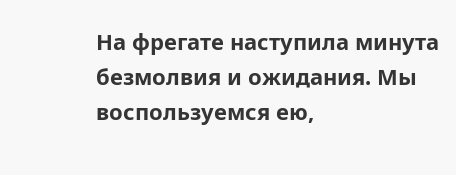На фрегате наступила минута безмолвия и ожидания. Мы воспользуемся ею,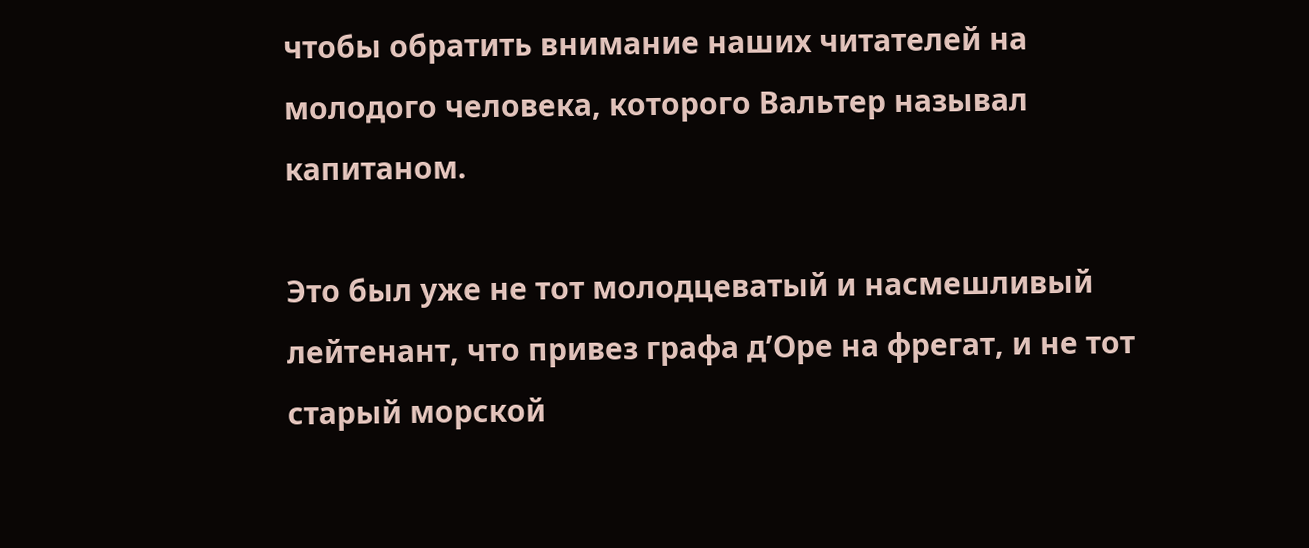чтобы обратить внимание наших читателей на молодого человека, которого Вальтер называл капитаном.

Это был уже не тот молодцеватый и насмешливый лейтенант, что привез графа д’Оре на фрегат, и не тот старый морской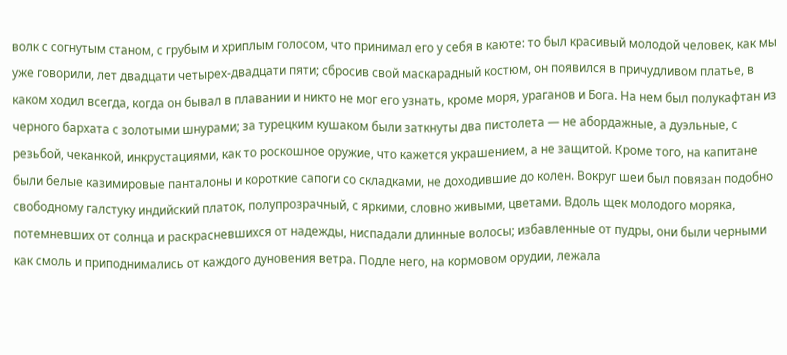волк с согнутым станом, с грубым и хриплым голосом, что принимал его у себя в каюте: то был красивый молодой человек, как мы уже говорили, лет двадцати четырех-двадцати пяти; сбросив свой маскарадный костюм, он появился в причудливом платье, в каком ходил всегда, когда он бывал в плавании и никто не мог его узнать, кроме моря, ураганов и Бога. На нем был полукафтан из черного бархата с золотыми шнурами; за турецким кушаком были заткнуты два пистолета — не абордажные, а дуэльные, с резьбой, чеканкой, инкрустациями, как то роскошное оружие, что кажется украшением, а не защитой. Кроме того, на капитане были белые казимировые панталоны и короткие сапоги со складками, не доходившие до колен. Вокруг шеи был повязан подобно свободному галстуку индийский платок, полупрозрачный, с яркими, словно живыми, цветами. Вдоль щек молодого моряка, потемневших от солнца и раскрасневшихся от надежды, ниспадали длинные волосы; избавленные от пудры, они были черными как смоль и приподнимались от каждого дуновения ветра. Подле него, на кормовом орудии, лежала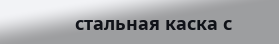стальная каска с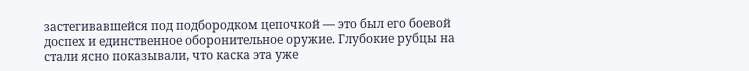застегивавшейся под подбородком цепочкой — это был его боевой доспех и единственное оборонительное оружие. Глубокие рубцы на стали ясно показывали, что каска эта уже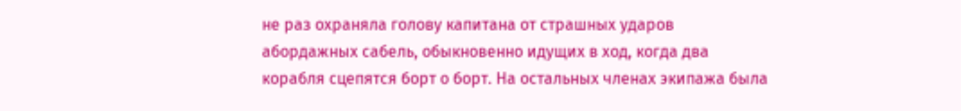не раз охраняла голову капитана от страшных ударов абордажных сабель, обыкновенно идущих в ход, когда два корабля сцепятся борт о борт. На остальных членах экипажа была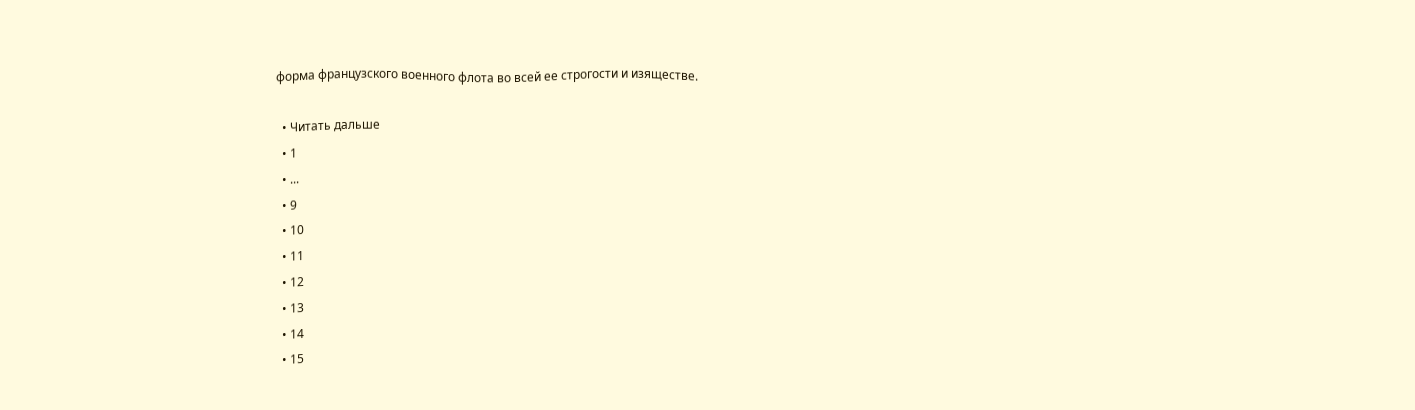форма французского военного флота во всей ее строгости и изяществе.

  • Читать дальше
  • 1
  • ...
  • 9
  • 10
  • 11
  • 12
  • 13
  • 14
  • 15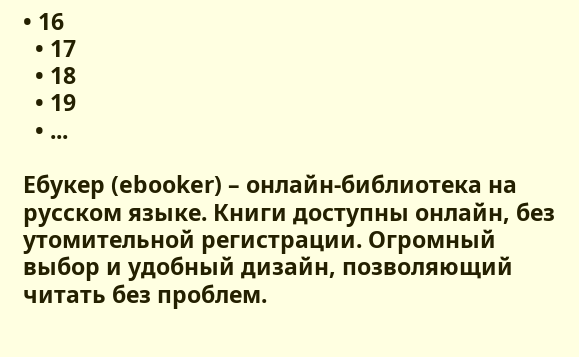• 16
  • 17
  • 18
  • 19
  • ...

Ебукер (ebooker) – онлайн-библиотека на русском языке. Книги доступны онлайн, без утомительной регистрации. Огромный выбор и удобный дизайн, позволяющий читать без проблем.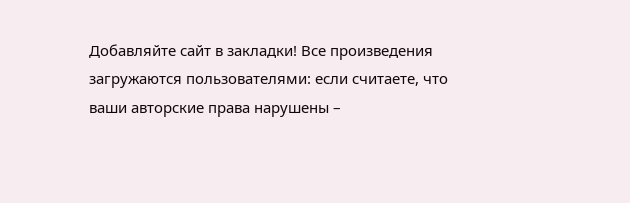Добавляйте сайт в закладки! Все произведения загружаются пользователями: если считаете, что ваши авторские права нарушены –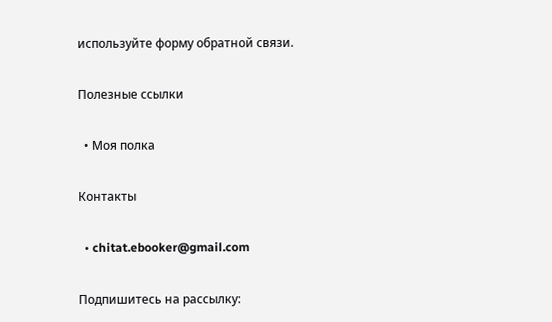используйте форму обратной связи.

Полезные ссылки

  • Моя полка

Контакты

  • chitat.ebooker@gmail.com

Подпишитесь на рассылку: